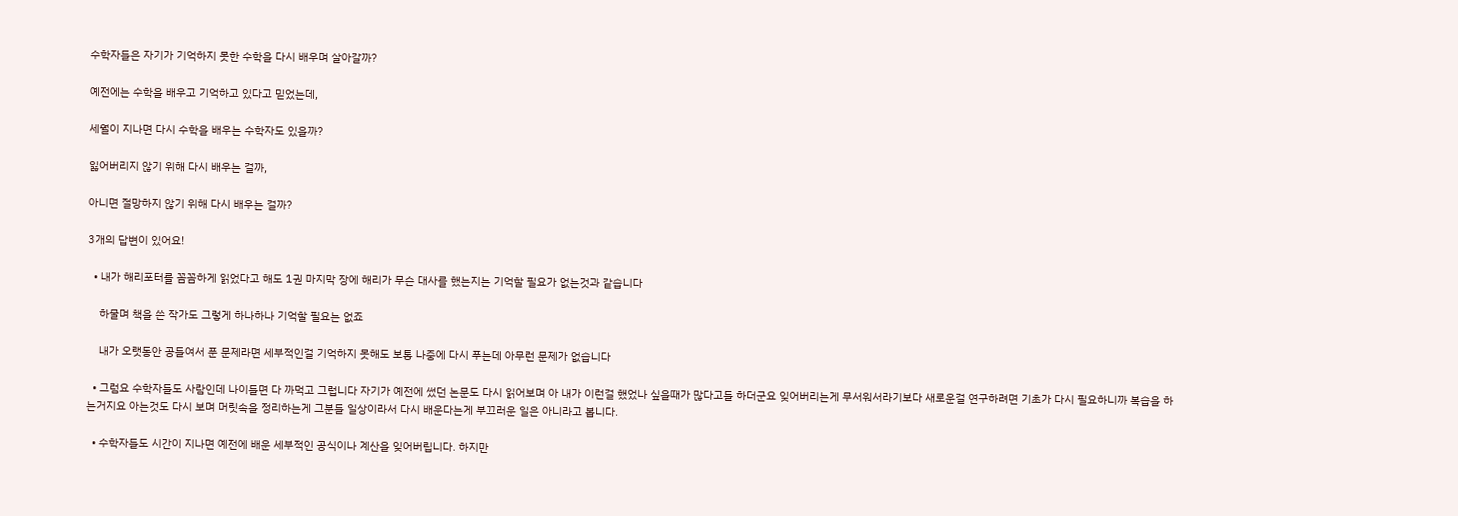수학자들은 자기가 기억하지 못한 수학을 다시 배우며 살아갈까?

예전에는 수학을 배우고 기억하고 있다고 믿었는데,

세월이 지나면 다시 수학을 배우는 수학자도 있을까?

잃어버리지 않기 위해 다시 배우는 걸까,

아니면 절망하지 않기 위해 다시 배우는 걸까?

3개의 답변이 있어요!

  • 내가 해리포터를 꼼꼼하게 읽었다고 해도 1권 마지막 장에 해리가 무슨 대사를 했는지는 기억할 필요가 없는것과 같습니다

    하물며 책을 쓴 작가도 그렇게 하나하나 기억할 필요는 없죠

    내가 오랫동안 공들여서 푼 문제라면 세부적인걸 기억하지 못해도 보통 나중에 다시 푸는데 아무런 문제가 없습니다

  • 그럼요 수학자들도 사람인데 나이들면 다 까먹고 그럽니다 자기가 예전에 썼던 논문도 다시 읽어보며 아 내가 이런걸 했었나 싶을때가 많다고들 하더군요 잊어버리는게 무서워서라기보다 새로운걸 연구하려면 기초가 다시 필요하니까 복습을 하는거지요 아는것도 다시 보며 머릿속을 정리하는게 그분들 일상이라서 다시 배운다는게 부끄러운 일은 아니라고 봅니다.

  • 수학자들도 시간이 지나면 예전에 배운 세부적인 공식이나 계산을 잊어버립니다. 하지만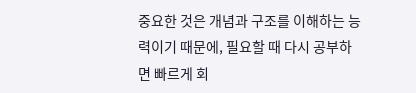중요한 것은 개념과 구조를 이해하는 능력이기 때문에, 필요할 때 다시 공부하면 빠르게 회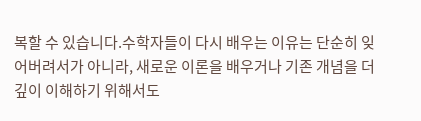복할 수 있습니다.수학자들이 다시 배우는 이유는 단순히 잊어버려서가 아니라, 새로운 이론을 배우거나 기존 개념을 더 깊이 이해하기 위해서도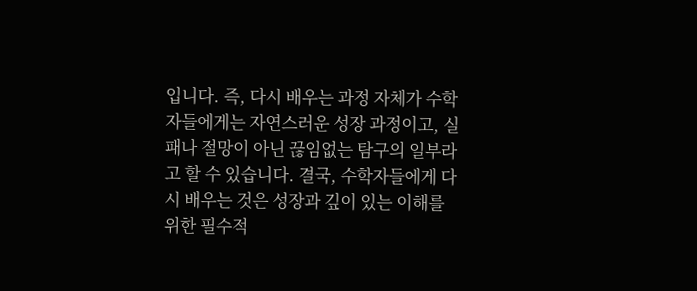입니다. 즉, 다시 배우는 과정 자체가 수학자들에게는 자연스러운 성장 과정이고, 실패나 절망이 아닌 끊임없는 탐구의 일부라고 할 수 있습니다. 결국, 수학자들에게 다시 배우는 것은 성장과 깊이 있는 이해를 위한 필수적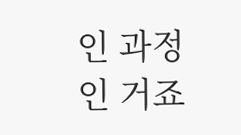인 과정인 거죠